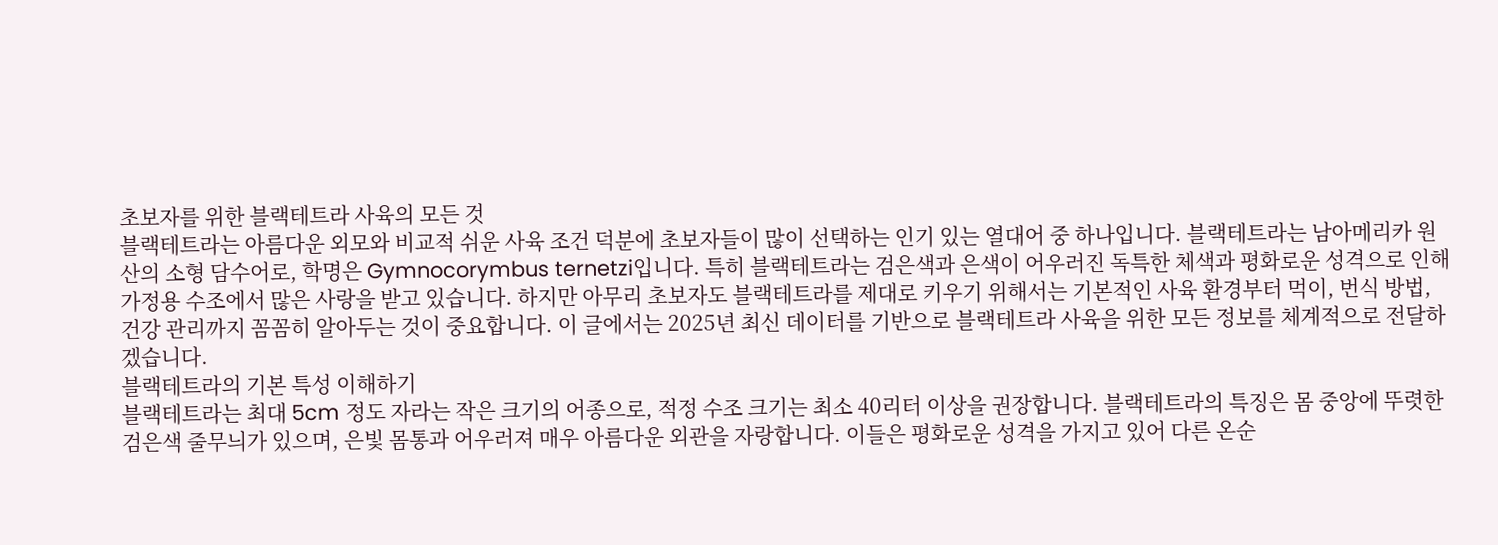초보자를 위한 블랙테트라 사육의 모든 것
블랙테트라는 아름다운 외모와 비교적 쉬운 사육 조건 덕분에 초보자들이 많이 선택하는 인기 있는 열대어 중 하나입니다. 블랙테트라는 남아메리카 원산의 소형 담수어로, 학명은 Gymnocorymbus ternetzi입니다. 특히 블랙테트라는 검은색과 은색이 어우러진 독특한 체색과 평화로운 성격으로 인해 가정용 수조에서 많은 사랑을 받고 있습니다. 하지만 아무리 초보자도 블랙테트라를 제대로 키우기 위해서는 기본적인 사육 환경부터 먹이, 번식 방법, 건강 관리까지 꼼꼼히 알아두는 것이 중요합니다. 이 글에서는 2025년 최신 데이터를 기반으로 블랙테트라 사육을 위한 모든 정보를 체계적으로 전달하겠습니다.
블랙테트라의 기본 특성 이해하기
블랙테트라는 최대 5cm 정도 자라는 작은 크기의 어종으로, 적정 수조 크기는 최소 40리터 이상을 권장합니다. 블랙테트라의 특징은 몸 중앙에 뚜렷한 검은색 줄무늬가 있으며, 은빛 몸통과 어우러져 매우 아름다운 외관을 자랑합니다. 이들은 평화로운 성격을 가지고 있어 다른 온순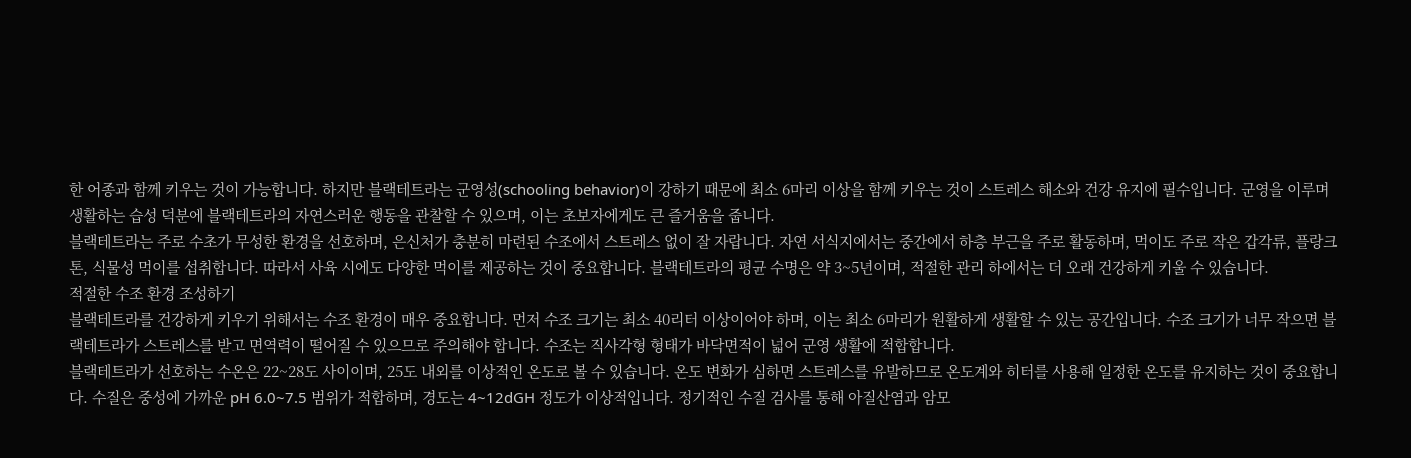한 어종과 함께 키우는 것이 가능합니다. 하지만 블랙테트라는 군영성(schooling behavior)이 강하기 때문에 최소 6마리 이상을 함께 키우는 것이 스트레스 해소와 건강 유지에 필수입니다. 군영을 이루며 생활하는 습성 덕분에 블랙테트라의 자연스러운 행동을 관찰할 수 있으며, 이는 초보자에게도 큰 즐거움을 줍니다.
블랙테트라는 주로 수초가 무성한 환경을 선호하며, 은신처가 충분히 마련된 수조에서 스트레스 없이 잘 자랍니다. 자연 서식지에서는 중간에서 하층 부근을 주로 활동하며, 먹이도 주로 작은 갑각류, 플랑크톤, 식물성 먹이를 섭취합니다. 따라서 사육 시에도 다양한 먹이를 제공하는 것이 중요합니다. 블랙테트라의 평균 수명은 약 3~5년이며, 적절한 관리 하에서는 더 오래 건강하게 키울 수 있습니다.
적절한 수조 환경 조성하기
블랙테트라를 건강하게 키우기 위해서는 수조 환경이 매우 중요합니다. 먼저 수조 크기는 최소 40리터 이상이어야 하며, 이는 최소 6마리가 원활하게 생활할 수 있는 공간입니다. 수조 크기가 너무 작으면 블랙테트라가 스트레스를 받고 면역력이 떨어질 수 있으므로 주의해야 합니다. 수조는 직사각형 형태가 바닥면적이 넓어 군영 생활에 적합합니다.
블랙테트라가 선호하는 수온은 22~28도 사이이며, 25도 내외를 이상적인 온도로 볼 수 있습니다. 온도 변화가 심하면 스트레스를 유발하므로 온도계와 히터를 사용해 일정한 온도를 유지하는 것이 중요합니다. 수질은 중성에 가까운 pH 6.0~7.5 범위가 적합하며, 경도는 4~12dGH 정도가 이상적입니다. 정기적인 수질 검사를 통해 아질산염과 암모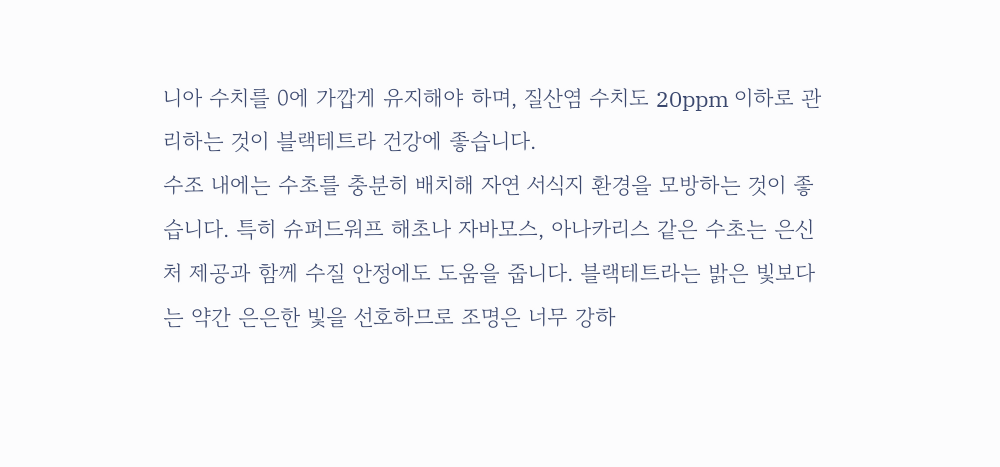니아 수치를 0에 가깝게 유지해야 하며, 질산염 수치도 20ppm 이하로 관리하는 것이 블랙테트라 건강에 좋습니다.
수조 내에는 수초를 충분히 배치해 자연 서식지 환경을 모방하는 것이 좋습니다. 특히 슈퍼드워프 해초나 자바모스, 아나카리스 같은 수초는 은신처 제공과 함께 수질 안정에도 도움을 줍니다. 블랙테트라는 밝은 빛보다는 약간 은은한 빛을 선호하므로 조명은 너무 강하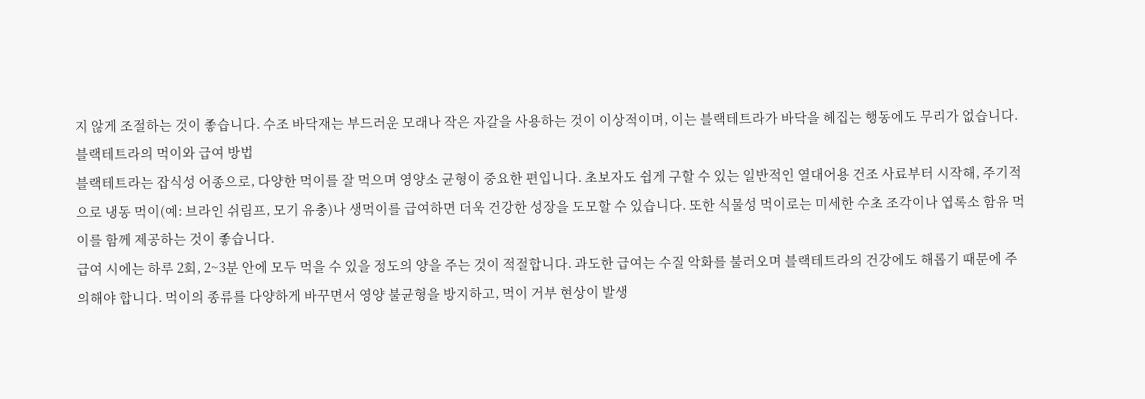지 않게 조절하는 것이 좋습니다. 수조 바닥재는 부드러운 모래나 작은 자갈을 사용하는 것이 이상적이며, 이는 블랙테트라가 바닥을 헤집는 행동에도 무리가 없습니다.
블랙테트라의 먹이와 급여 방법
블랙테트라는 잡식성 어종으로, 다양한 먹이를 잘 먹으며 영양소 균형이 중요한 편입니다. 초보자도 쉽게 구할 수 있는 일반적인 열대어용 건조 사료부터 시작해, 주기적으로 냉동 먹이(예: 브라인 쉬림프, 모기 유충)나 생먹이를 급여하면 더욱 건강한 성장을 도모할 수 있습니다. 또한 식물성 먹이로는 미세한 수초 조각이나 엽록소 함유 먹이를 함께 제공하는 것이 좋습니다.
급여 시에는 하루 2회, 2~3분 안에 모두 먹을 수 있을 정도의 양을 주는 것이 적절합니다. 과도한 급여는 수질 악화를 불러오며 블랙테트라의 건강에도 해롭기 때문에 주의해야 합니다. 먹이의 종류를 다양하게 바꾸면서 영양 불균형을 방지하고, 먹이 거부 현상이 발생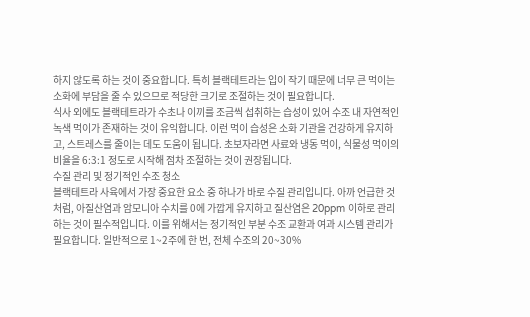하지 않도록 하는 것이 중요합니다. 특히 블랙테트라는 입이 작기 때문에 너무 큰 먹이는 소화에 부담을 줄 수 있으므로 적당한 크기로 조절하는 것이 필요합니다.
식사 외에도 블랙테트라가 수초나 이끼를 조금씩 섭취하는 습성이 있어 수조 내 자연적인 녹색 먹이가 존재하는 것이 유익합니다. 이런 먹이 습성은 소화 기관을 건강하게 유지하고, 스트레스를 줄이는 데도 도움이 됩니다. 초보자라면 사료와 냉동 먹이, 식물성 먹이의 비율을 6:3:1 정도로 시작해 점차 조절하는 것이 권장됩니다.
수질 관리 및 정기적인 수조 청소
블랙테트라 사육에서 가장 중요한 요소 중 하나가 바로 수질 관리입니다. 아까 언급한 것처럼, 아질산염과 암모니아 수치를 0에 가깝게 유지하고 질산염은 20ppm 이하로 관리하는 것이 필수적입니다. 이를 위해서는 정기적인 부분 수조 교환과 여과 시스템 관리가 필요합니다. 일반적으로 1~2주에 한 번, 전체 수조의 20~30%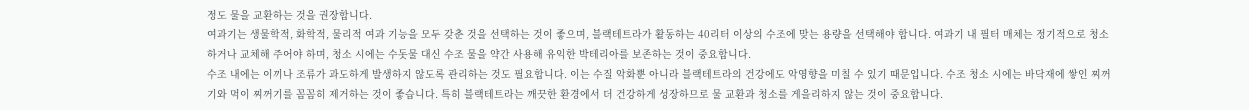정도 물을 교환하는 것을 권장합니다.
여과기는 생물학적, 화학적, 물리적 여과 기능을 모두 갖춘 것을 선택하는 것이 좋으며, 블랙테트라가 활동하는 40리터 이상의 수조에 맞는 용량을 선택해야 합니다. 여과기 내 필터 매체는 정기적으로 청소하거나 교체해 주어야 하며, 청소 시에는 수돗물 대신 수조 물을 약간 사용해 유익한 박테리아를 보존하는 것이 중요합니다.
수조 내에는 이끼나 조류가 과도하게 발생하지 않도록 관리하는 것도 필요합니다. 이는 수질 악화뿐 아니라 블랙테트라의 건강에도 악영향을 미칠 수 있기 때문입니다. 수조 청소 시에는 바닥재에 쌓인 찌꺼기와 먹이 찌꺼기를 꼼꼼히 제거하는 것이 좋습니다. 특히 블랙테트라는 깨끗한 환경에서 더 건강하게 성장하므로 물 교환과 청소를 게을리하지 않는 것이 중요합니다.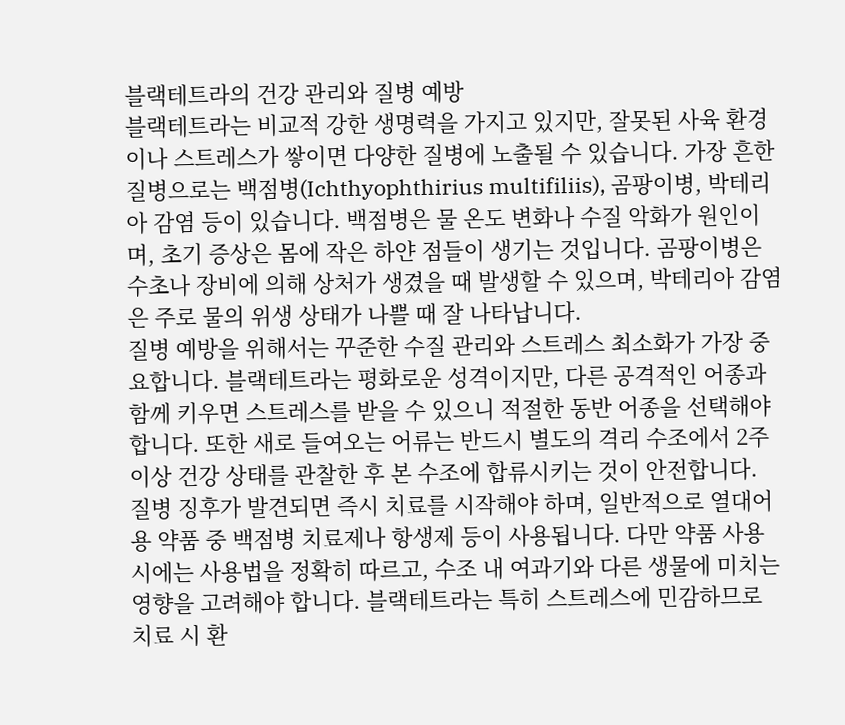블랙테트라의 건강 관리와 질병 예방
블랙테트라는 비교적 강한 생명력을 가지고 있지만, 잘못된 사육 환경이나 스트레스가 쌓이면 다양한 질병에 노출될 수 있습니다. 가장 흔한 질병으로는 백점병(Ichthyophthirius multifiliis), 곰팡이병, 박테리아 감염 등이 있습니다. 백점병은 물 온도 변화나 수질 악화가 원인이며, 초기 증상은 몸에 작은 하얀 점들이 생기는 것입니다. 곰팡이병은 수초나 장비에 의해 상처가 생겼을 때 발생할 수 있으며, 박테리아 감염은 주로 물의 위생 상태가 나쁠 때 잘 나타납니다.
질병 예방을 위해서는 꾸준한 수질 관리와 스트레스 최소화가 가장 중요합니다. 블랙테트라는 평화로운 성격이지만, 다른 공격적인 어종과 함께 키우면 스트레스를 받을 수 있으니 적절한 동반 어종을 선택해야 합니다. 또한 새로 들여오는 어류는 반드시 별도의 격리 수조에서 2주 이상 건강 상태를 관찰한 후 본 수조에 합류시키는 것이 안전합니다.
질병 징후가 발견되면 즉시 치료를 시작해야 하며, 일반적으로 열대어용 약품 중 백점병 치료제나 항생제 등이 사용됩니다. 다만 약품 사용 시에는 사용법을 정확히 따르고, 수조 내 여과기와 다른 생물에 미치는 영향을 고려해야 합니다. 블랙테트라는 특히 스트레스에 민감하므로 치료 시 환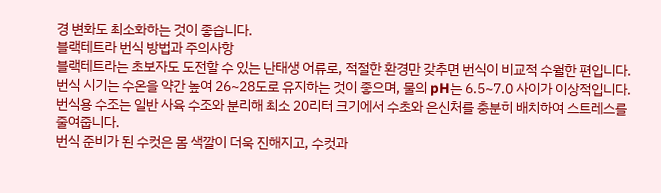경 변화도 최소화하는 것이 좋습니다.
블랙테트라 번식 방법과 주의사항
블랙테트라는 초보자도 도전할 수 있는 난태생 어류로, 적절한 환경만 갖추면 번식이 비교적 수월한 편입니다. 번식 시기는 수온을 약간 높여 26~28도로 유지하는 것이 좋으며, 물의 pH는 6.5~7.0 사이가 이상적입니다. 번식용 수조는 일반 사육 수조와 분리해 최소 20리터 크기에서 수초와 은신처를 충분히 배치하여 스트레스를 줄여줍니다.
번식 준비가 된 수컷은 몸 색깔이 더욱 진해지고, 수컷과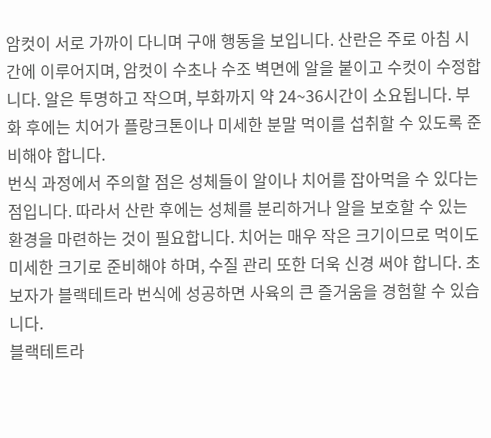암컷이 서로 가까이 다니며 구애 행동을 보입니다. 산란은 주로 아침 시간에 이루어지며, 암컷이 수초나 수조 벽면에 알을 붙이고 수컷이 수정합니다. 알은 투명하고 작으며, 부화까지 약 24~36시간이 소요됩니다. 부화 후에는 치어가 플랑크톤이나 미세한 분말 먹이를 섭취할 수 있도록 준비해야 합니다.
번식 과정에서 주의할 점은 성체들이 알이나 치어를 잡아먹을 수 있다는 점입니다. 따라서 산란 후에는 성체를 분리하거나 알을 보호할 수 있는 환경을 마련하는 것이 필요합니다. 치어는 매우 작은 크기이므로 먹이도 미세한 크기로 준비해야 하며, 수질 관리 또한 더욱 신경 써야 합니다. 초보자가 블랙테트라 번식에 성공하면 사육의 큰 즐거움을 경험할 수 있습니다.
블랙테트라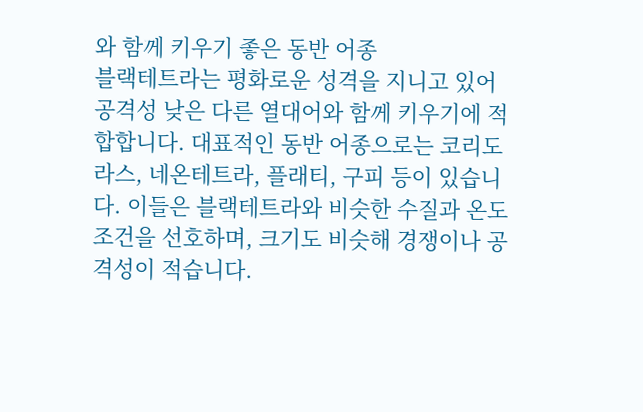와 함께 키우기 좋은 동반 어종
블랙테트라는 평화로운 성격을 지니고 있어 공격성 낮은 다른 열대어와 함께 키우기에 적합합니다. 대표적인 동반 어종으로는 코리도라스, 네온테트라, 플래티, 구피 등이 있습니다. 이들은 블랙테트라와 비슷한 수질과 온도 조건을 선호하며, 크기도 비슷해 경쟁이나 공격성이 적습니다.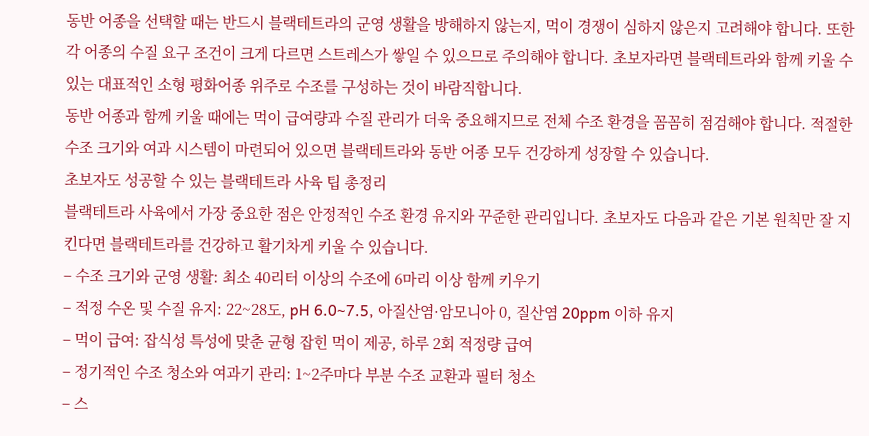동반 어종을 선택할 때는 반드시 블랙테트라의 군영 생활을 방해하지 않는지, 먹이 경쟁이 심하지 않은지 고려해야 합니다. 또한 각 어종의 수질 요구 조건이 크게 다르면 스트레스가 쌓일 수 있으므로 주의해야 합니다. 초보자라면 블랙테트라와 함께 키울 수 있는 대표적인 소형 평화어종 위주로 수조를 구성하는 것이 바람직합니다.
동반 어종과 함께 키울 때에는 먹이 급여량과 수질 관리가 더욱 중요해지므로 전체 수조 환경을 꼼꼼히 점검해야 합니다. 적절한 수조 크기와 여과 시스템이 마련되어 있으면 블랙테트라와 동반 어종 모두 건강하게 성장할 수 있습니다.
초보자도 성공할 수 있는 블랙테트라 사육 팁 총정리
블랙테트라 사육에서 가장 중요한 점은 안정적인 수조 환경 유지와 꾸준한 관리입니다. 초보자도 다음과 같은 기본 원칙만 잘 지킨다면 블랙테트라를 건강하고 활기차게 키울 수 있습니다.
– 수조 크기와 군영 생활: 최소 40리터 이상의 수조에 6마리 이상 함께 키우기
– 적정 수온 및 수질 유지: 22~28도, pH 6.0~7.5, 아질산염·암모니아 0, 질산염 20ppm 이하 유지
– 먹이 급여: 잡식성 특성에 맞춘 균형 잡힌 먹이 제공, 하루 2회 적정량 급여
– 정기적인 수조 청소와 여과기 관리: 1~2주마다 부분 수조 교환과 필터 청소
– 스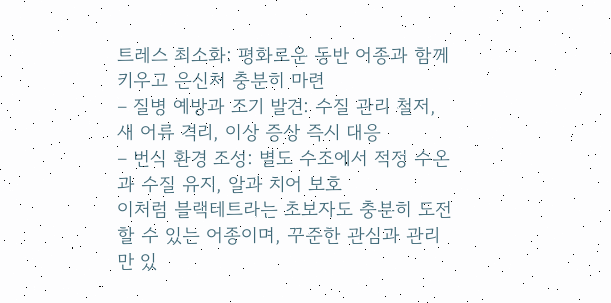트레스 최소화: 평화로운 동반 어종과 함께 키우고 은신처 충분히 마련
– 질병 예방과 조기 발견: 수질 관리 철저, 새 어류 격리, 이상 증상 즉시 대응
– 번식 환경 조성: 별도 수조에서 적정 수온과 수질 유지, 알과 치어 보호
이처럼 블랙테트라는 초보자도 충분히 도전할 수 있는 어종이며, 꾸준한 관심과 관리만 있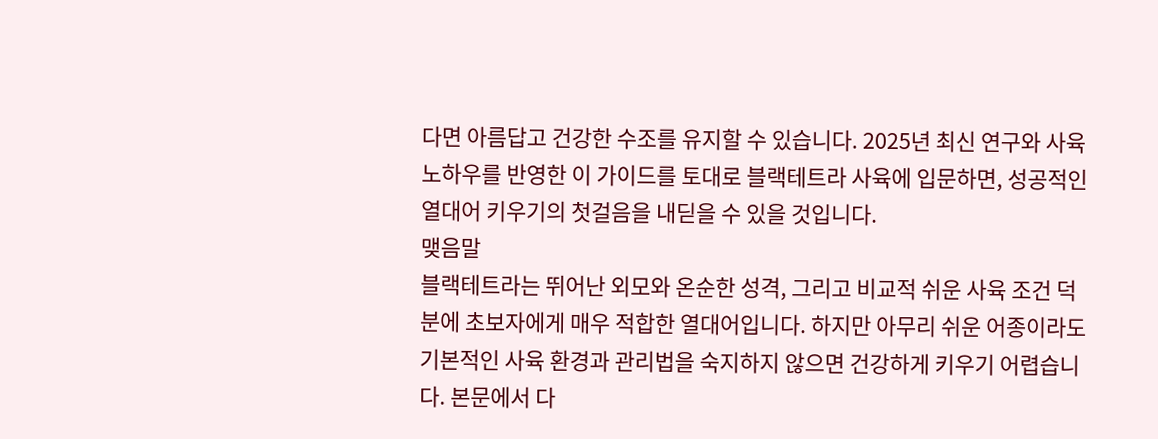다면 아름답고 건강한 수조를 유지할 수 있습니다. 2025년 최신 연구와 사육 노하우를 반영한 이 가이드를 토대로 블랙테트라 사육에 입문하면, 성공적인 열대어 키우기의 첫걸음을 내딛을 수 있을 것입니다.
맺음말
블랙테트라는 뛰어난 외모와 온순한 성격, 그리고 비교적 쉬운 사육 조건 덕분에 초보자에게 매우 적합한 열대어입니다. 하지만 아무리 쉬운 어종이라도 기본적인 사육 환경과 관리법을 숙지하지 않으면 건강하게 키우기 어렵습니다. 본문에서 다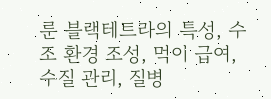룬 블랙테트라의 특성, 수조 환경 조성, 먹이 급여, 수질 관리, 질병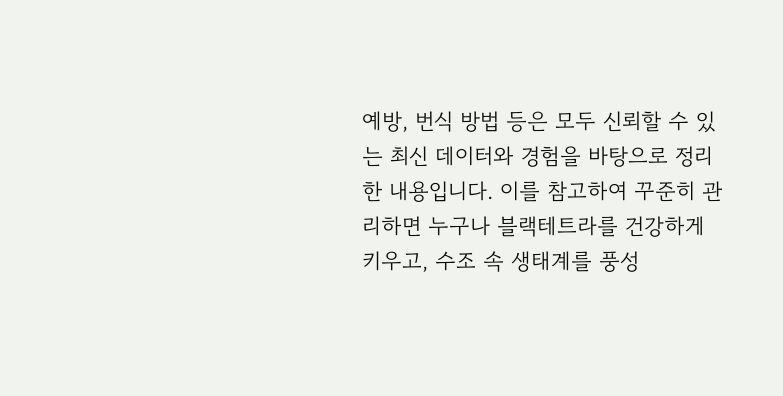예방, 번식 방법 등은 모두 신뢰할 수 있는 최신 데이터와 경험을 바탕으로 정리한 내용입니다. 이를 참고하여 꾸준히 관리하면 누구나 블랙테트라를 건강하게 키우고, 수조 속 생태계를 풍성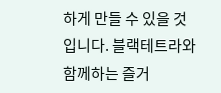하게 만들 수 있을 것입니다. 블랙테트라와 함께하는 즐거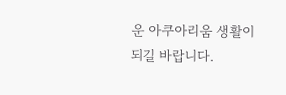운 아쿠아리움 생활이 되길 바랍니다.